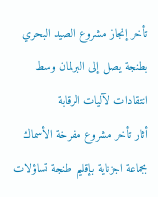تأخر إنجاز مشروع الصيد البحري بطنجة يصل إلى البرلمان وسط انتقادات لآليات الرقابة
أثار تأخر مشروع مفرخة الأسماك بجماعة اجزناية بإقليم طنجة تساؤلات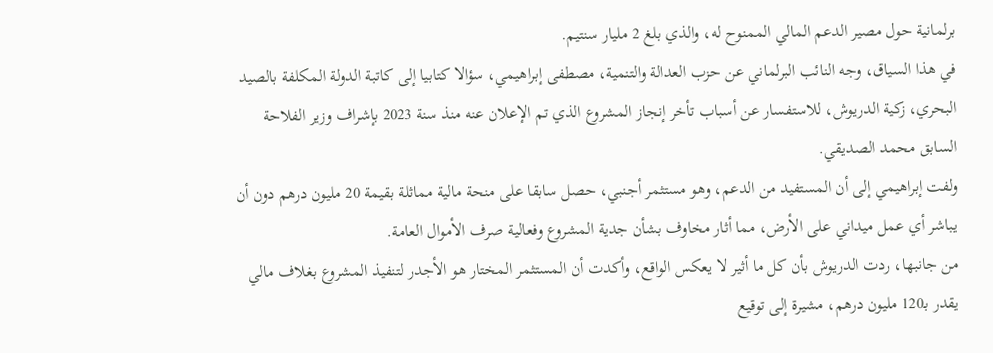برلمانية حول مصير الدعم المالي الممنوح له، والذي بلغ 2 مليار سنتيم.
في هذا السياق، وجه النائب البرلماني عن حزب العدالة والتنمية، مصطفى إبراهيمي، سؤالا كتابيا إلى كاتبة الدولة المكلفة بالصيد البحري، زكية الدريوش، للاستفسار عن أسباب تأخر إنجاز المشروع الذي تم الإعلان عنه منذ سنة 2023 بإشراف وزير الفلاحة السابق محمد الصديقي.
ولفت إبراهيمي إلى أن المستفيد من الدعم، وهو مستثمر أجنبي، حصل سابقا على منحة مالية مماثلة بقيمة 20 مليون درهم دون أن يباشر أي عمل ميداني على الأرض، مما أثار مخاوف بشأن جدية المشروع وفعالية صرف الأموال العامة.
من جانبها، ردت الدريوش بأن كل ما أثير لا يعكس الواقع، وأكدت أن المستثمر المختار هو الأجدر لتنفيذ المشروع بغلاف مالي يقدر بـ120 مليون درهم، مشيرة إلى توقيع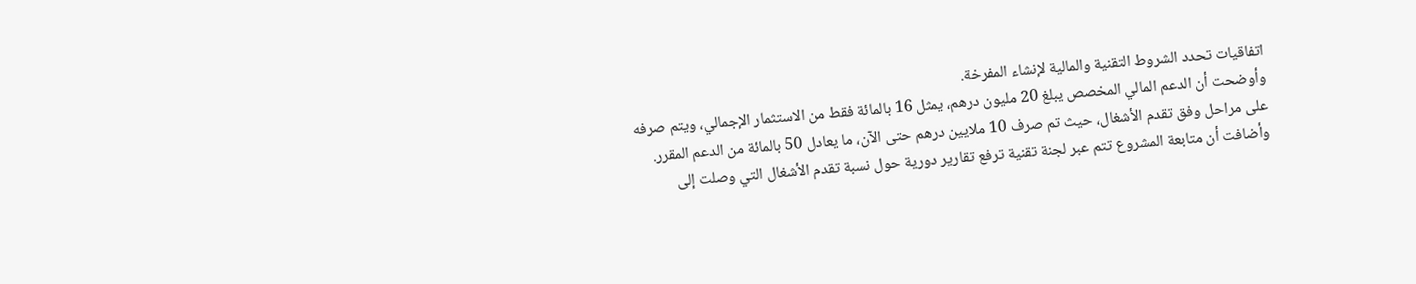اتفاقيات تحدد الشروط التقنية والمالية لإنشاء المفرخة.
وأوضحت أن الدعم المالي المخصص يبلغ 20 مليون درهم، يمثل 16 بالمائة فقط من الاستثمار الإجمالي، ويتم صرفه على مراحل وفق تقدم الأشغال، حيث تم صرف 10 ملايين درهم حتى الآن، ما يعادل 50 بالمائة من الدعم المقرر.
وأضافت أن متابعة المشروع تتم عبر لجنة تقنية ترفع تقارير دورية حول نسبة تقدم الأشغال التي وصلت إلى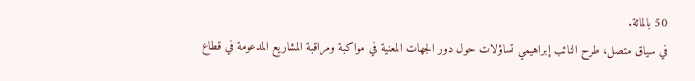50 بالمائة.
في سياق متصل، طرح النائب إبراهيمي تساؤلات حول دور الجهات المعنية في مواكبة ومراقبة المشاريع المدعومة في قطاع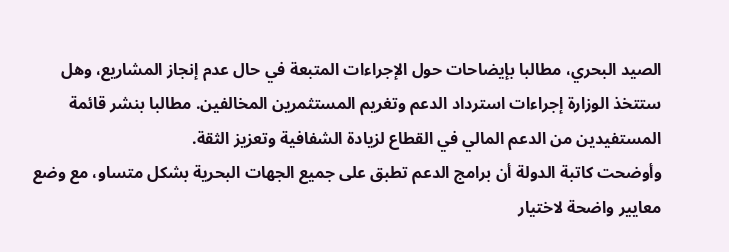الصيد البحري، مطالبا بإيضاحات حول الإجراءات المتبعة في حال عدم إنجاز المشاريع، وهل ستتخذ الوزارة إجراءات استرداد الدعم وتغريم المستثمرين المخالفين. مطالبا بنشر قائمة المستفيدين من الدعم المالي في القطاع لزيادة الشفافية وتعزيز الثقة.
وأوضحت كاتبة الدولة أن برامج الدعم تطبق على جميع الجهات البحرية بشكل متساو، مع وضع معايير واضحة لاختيار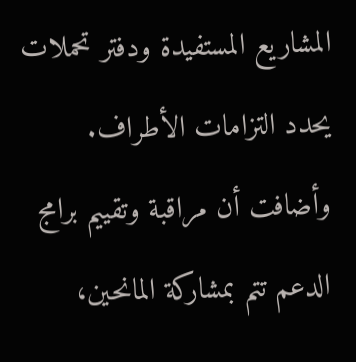المشاريع المستفيدة ودفتر تحملات يحدد التزامات الأطراف.
وأضافت أن مراقبة وتقييم برامج الدعم تتم بمشاركة المانحين،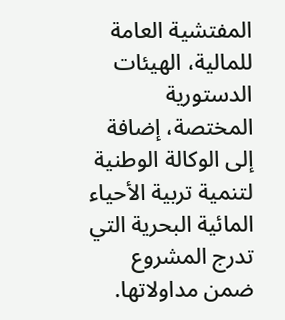المفتشية العامة للمالية، الهيئات الدستورية المختصة، إضافة إلى الوكالة الوطنية لتنمية تربية الأحياء المائية البحرية التي تدرج المشروع ضمن مداولاتها.